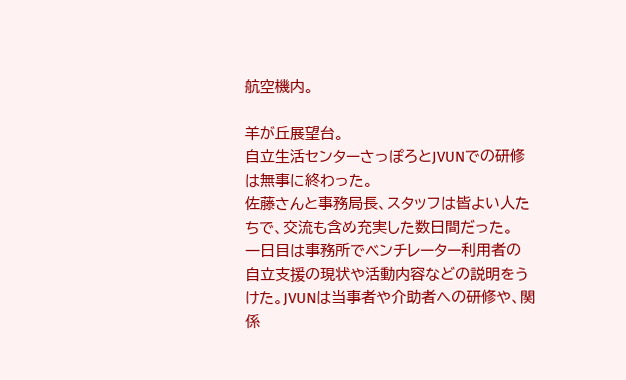航空機内。

羊が丘展望台。
自立生活センターさっぽろとJVUNでの研修は無事に終わった。
佐藤さんと事務局長、スタッフは皆よい人たちで、交流も含め充実した数日間だった。
一日目は事務所でベンチレーター利用者の自立支援の現状や活動内容などの説明をうけた。JVUNは当事者や介助者への研修や、関係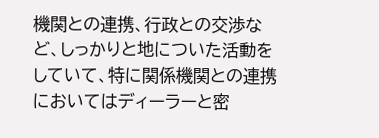機関との連携、行政との交渉など、しっかりと地についた活動をしていて、特に関係機関との連携においてはディーラーと密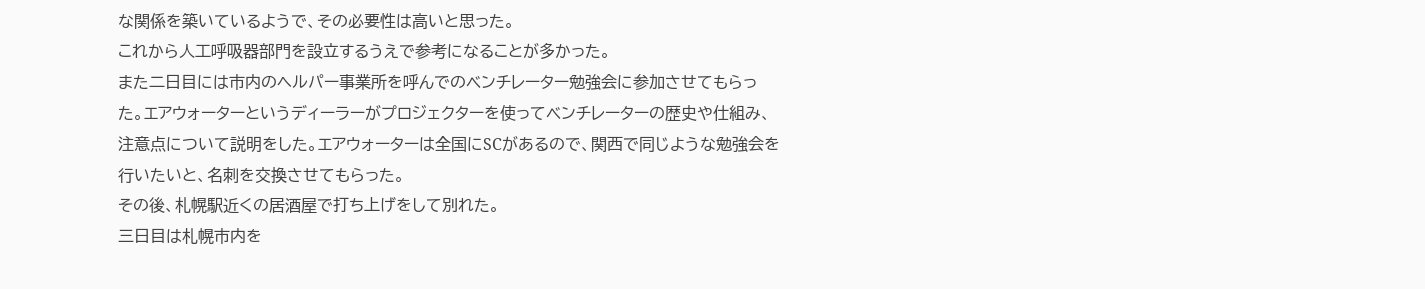な関係を築いているようで、その必要性は高いと思った。
これから人工呼吸器部門を設立するうえで参考になることが多かった。
また二日目には市内のヘルパー事業所を呼んでのベンチレーター勉強会に参加させてもらった。エアウォーターというディーラーがプロジェクターを使ってベンチレーターの歴史や仕組み、注意点について説明をした。エアウォーターは全国にSCがあるので、関西で同じような勉強会を行いたいと、名刺を交換させてもらった。
その後、札幌駅近くの居酒屋で打ち上げをして別れた。
三日目は札幌市内を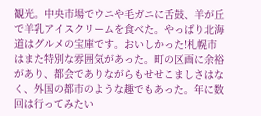観光。中央市場でウニや毛ガニに舌鼓、羊が丘で羊乳アイスクリームを食べた。やっぱり北海道はグルメの宝庫です。おいしかった!札幌市はまた特別な雰囲気があった。町の区画に余裕があり、都会でありながらもせせこましさはなく、外国の都市のような趣でもあった。年に数回は行ってみたい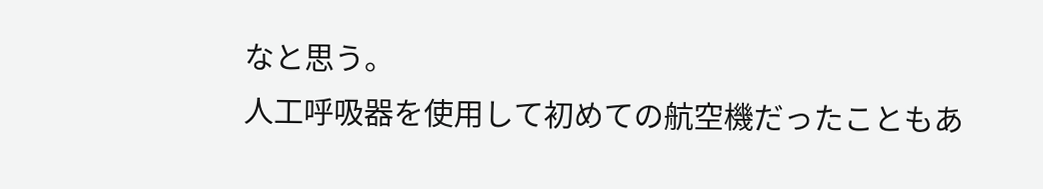なと思う。
人工呼吸器を使用して初めての航空機だったこともあ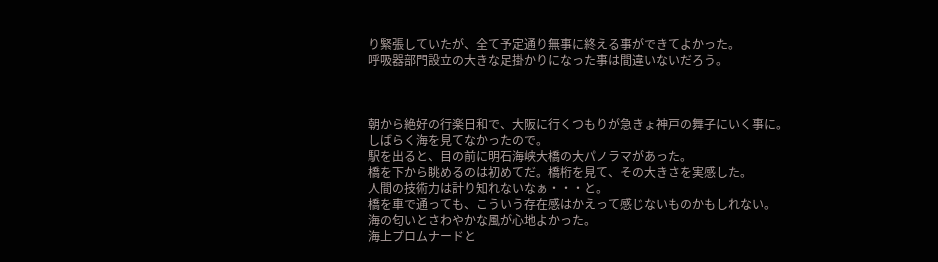り緊張していたが、全て予定通り無事に終える事ができてよかった。
呼吸器部門設立の大きな足掛かりになった事は間違いないだろう。



朝から絶好の行楽日和で、大阪に行くつもりが急きょ神戸の舞子にいく事に。
しばらく海を見てなかったので。
駅を出ると、目の前に明石海峡大橋の大パノラマがあった。
橋を下から眺めるのは初めてだ。橋桁を見て、その大きさを実感した。
人間の技術力は計り知れないなぁ・・・と。
橋を車で通っても、こういう存在感はかえって感じないものかもしれない。
海の匂いとさわやかな風が心地よかった。
海上プロムナードと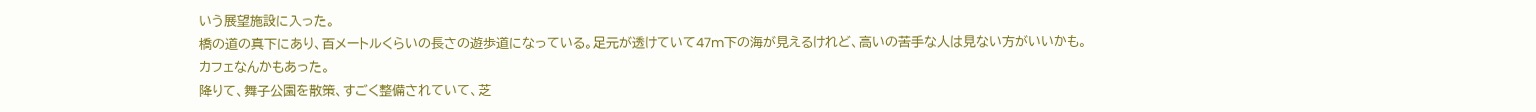いう展望施設に入った。
橋の道の真下にあり、百メートルくらいの長さの遊歩道になっている。足元が透けていて47m下の海が見えるけれど、高いの苦手な人は見ない方がいいかも。
カフェなんかもあった。
降りて、舞子公園を散策、すごく整備されていて、芝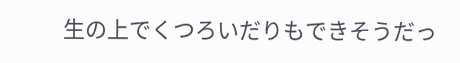生の上でくつろいだりもできそうだっ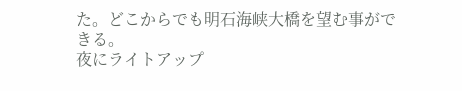た。どこからでも明石海峡大橋を望む事ができる。
夜にライトアップ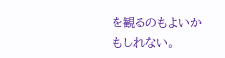を観るのもよいかもしれない。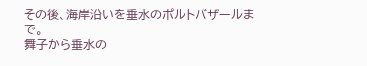その後、海岸沿いを垂水のポルトバザールまで。
舞子から垂水の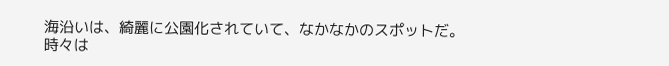海沿いは、綺麗に公園化されていて、なかなかのスポットだ。
時々は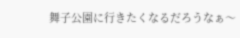舞子公園に行きたくなるだろうなぁ〜